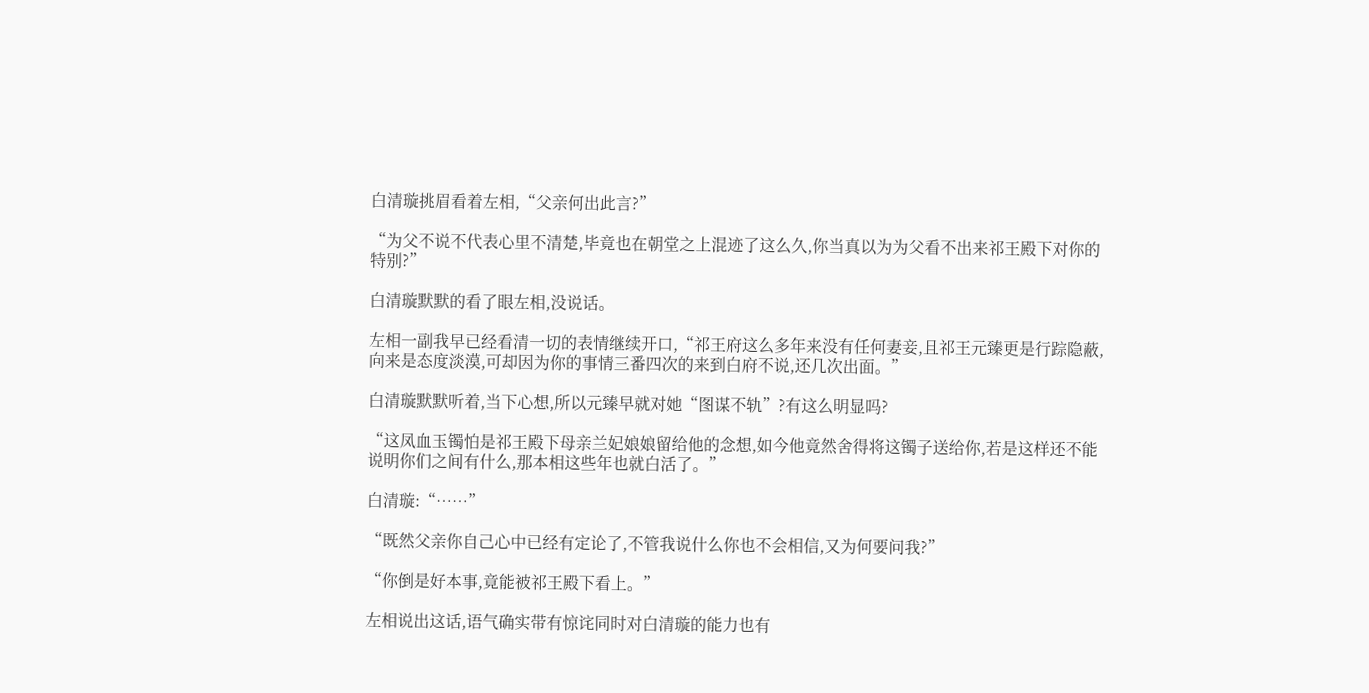白清璇挑眉看着左相,“父亲何出此言?”

“为父不说不代表心里不清楚,毕竟也在朝堂之上混迹了这么久,你当真以为为父看不出来祁王殿下对你的特别?”

白清璇默默的看了眼左相,没说话。

左相一副我早已经看清一切的表情继续开口,“祁王府这么多年来没有任何妻妾,且祁王元臻更是行踪隐蔽,向来是态度淡漠,可却因为你的事情三番四次的来到白府不说,还几次出面。”

白清璇默默听着,当下心想,所以元臻早就对她“图谋不轨”?有这么明显吗?

“这凤血玉镯怕是祁王殿下母亲兰妃娘娘留给他的念想,如今他竟然舍得将这镯子送给你,若是这样还不能说明你们之间有什么,那本相这些年也就白活了。”

白清璇:“……”

“既然父亲你自己心中已经有定论了,不管我说什么你也不会相信,又为何要问我?”

“你倒是好本事,竟能被祁王殿下看上。”

左相说出这话,语气确实带有惊诧同时对白清璇的能力也有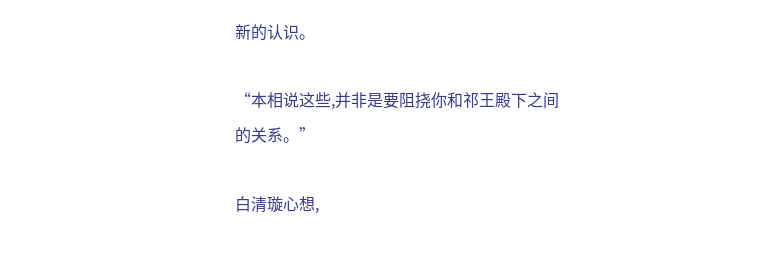新的认识。

“本相说这些,并非是要阻挠你和祁王殿下之间的关系。”

白清璇心想,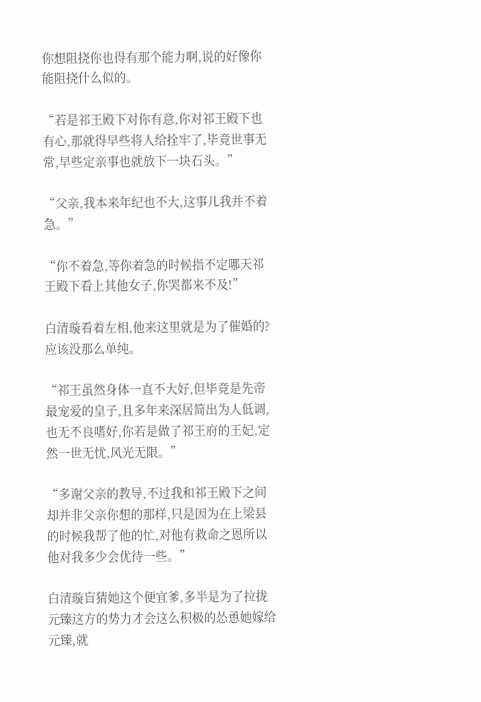你想阻挠你也得有那个能力啊,说的好像你能阻挠什么似的。

“若是祁王殿下对你有意,你对祁王殿下也有心,那就得早些将人给拴牢了,毕竟世事无常,早些定亲事也就放下一块石头。”

“父亲,我本来年纪也不大,这事儿我并不着急。”

“你不着急,等你着急的时候指不定哪天祁王殿下看上其他女子,你哭都来不及!”

白清璇看着左相,他来这里就是为了催婚的?应该没那么单纯。

“祁王虽然身体一直不大好,但毕竟是先帝最宠爱的皇子,且多年来深居简出为人低调,也无不良嗜好,你若是做了祁王府的王妃,定然一世无忧,风光无限。”

“多谢父亲的教导,不过我和祁王殿下之间却并非父亲你想的那样,只是因为在上梁县的时候我帮了他的忙,对他有救命之恩所以他对我多少会优待一些。”

白清璇盲猜她这个便宜爹,多半是为了拉拢元臻这方的势力才会这么积极的怂恿她嫁给元臻,就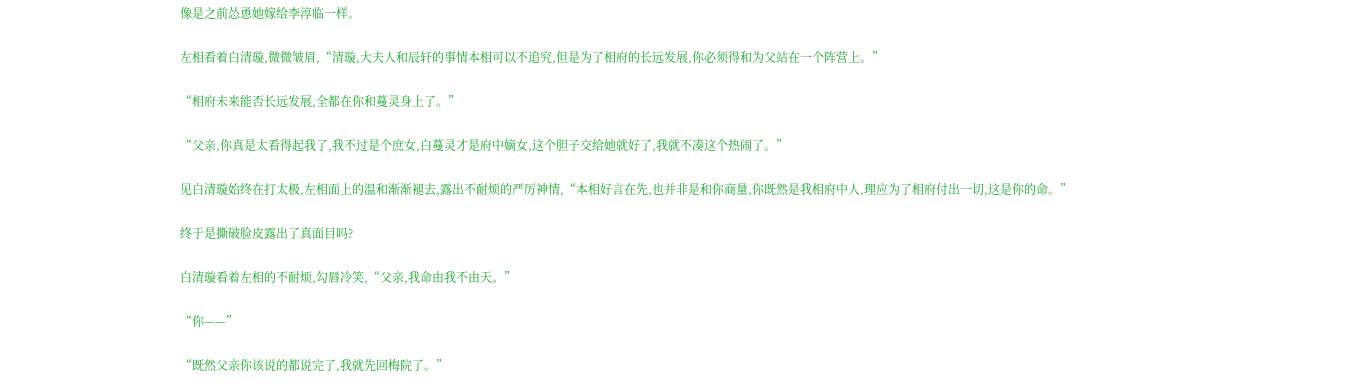像是之前怂恿她嫁给李淳临一样。

左相看着白清璇,微微皱眉,“清璇,大夫人和辰轩的事情本相可以不追究,但是为了相府的长远发展,你必须得和为父站在一个阵营上。”

“相府未来能否长远发展,全都在你和蔓灵身上了。”

“父亲,你真是太看得起我了,我不过是个庶女,白蔓灵才是府中嫡女,这个胆子交给她就好了,我就不凑这个热闹了。”

见白清璇始终在打太极,左相面上的温和渐渐褪去,露出不耐烦的严厉神情,“本相好言在先,也并非是和你商量,你既然是我相府中人,理应为了相府付出一切,这是你的命。”

终于是撕破脸皮露出了真面目吗?

白清璇看着左相的不耐烦,勾唇冷笑,“父亲,我命由我不由天。”

“你——”

“既然父亲你该说的都说完了,我就先回梅院了。”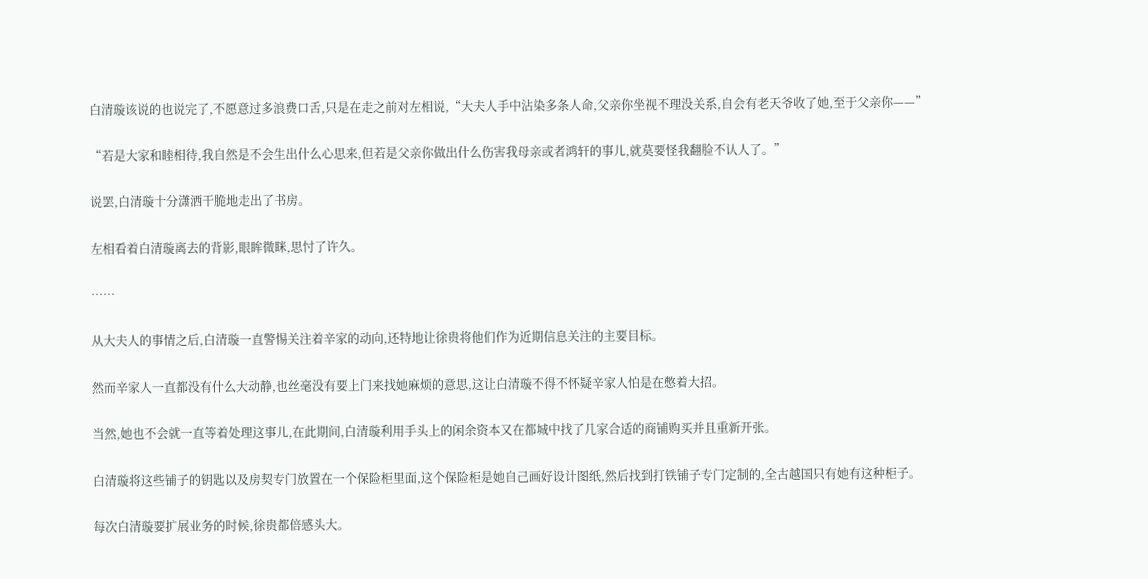白清璇该说的也说完了,不愿意过多浪费口舌,只是在走之前对左相说,“大夫人手中沾染多条人命,父亲你坐视不理没关系,自会有老天爷收了她,至于父亲你——”

“若是大家和睦相待,我自然是不会生出什么心思来,但若是父亲你做出什么伤害我母亲或者鸿轩的事儿,就莫要怪我翻脸不认人了。”

说罢,白清璇十分潇洒干脆地走出了书房。

左相看着白清璇离去的背影,眼眸微眯,思忖了许久。

……

从大夫人的事情之后,白清璇一直警惕关注着辛家的动向,还特地让徐贵将他们作为近期信息关注的主要目标。

然而辛家人一直都没有什么大动静,也丝毫没有要上门来找她麻烦的意思,这让白清璇不得不怀疑辛家人怕是在憋着大招。

当然,她也不会就一直等着处理这事儿,在此期间,白清璇利用手头上的闲余资本又在都城中找了几家合适的商铺购买并且重新开张。

白清璇将这些铺子的钥匙以及房契专门放置在一个保险柜里面,这个保险柜是她自己画好设计图纸,然后找到打铁铺子专门定制的,全古越国只有她有这种柜子。

每次白清璇要扩展业务的时候,徐贵都倍感头大。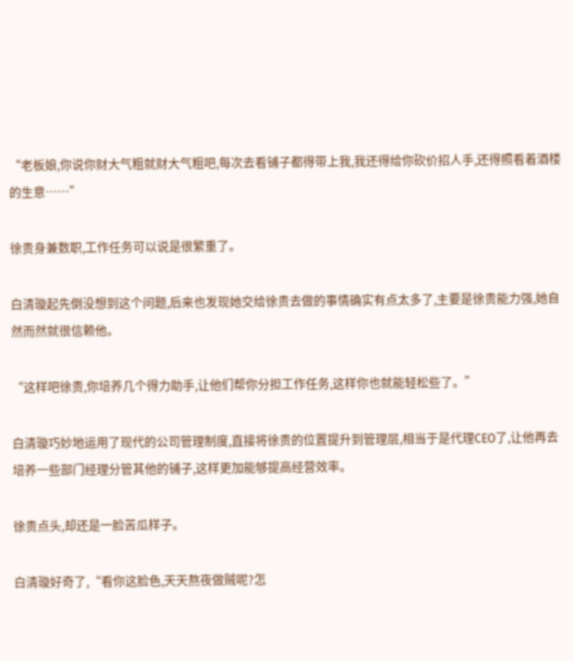“老板娘,你说你财大气粗就财大气粗吧,每次去看铺子都得带上我,我还得给你砍价招人手,还得照看着酒楼的生意……”

徐贵身兼数职,工作任务可以说是很繁重了。

白清璇起先倒没想到这个问题,后来也发现她交给徐贵去做的事情确实有点太多了,主要是徐贵能力强,她自然而然就很信赖他。

“这样吧徐贵,你培养几个得力助手,让他们帮你分担工作任务,这样你也就能轻松些了。”

白清璇巧妙地运用了现代的公司管理制度,直接将徐贵的位置提升到管理层,相当于是代理CEO了,让他再去培养一些部门经理分管其他的铺子,这样更加能够提高经营效率。

徐贵点头,却还是一脸苦瓜样子。

白清璇好奇了,“看你这脸色,天天熬夜做贼呢?怎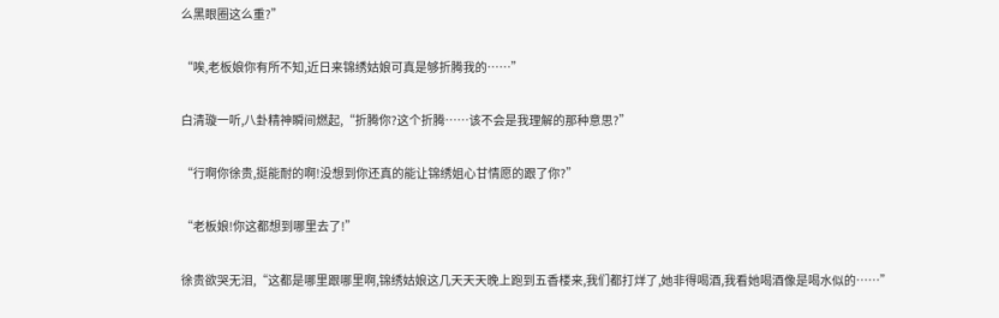么黑眼圈这么重?”

“唉,老板娘你有所不知,近日来锦绣姑娘可真是够折腾我的……”

白清璇一听,八卦精神瞬间燃起,“折腾你?这个折腾……该不会是我理解的那种意思?”

“行啊你徐贵,挺能耐的啊!没想到你还真的能让锦绣姐心甘情愿的跟了你?”

“老板娘!你这都想到哪里去了!”

徐贵欲哭无泪,“这都是哪里跟哪里啊,锦绣姑娘这几天天天晚上跑到五香楼来,我们都打烊了,她非得喝酒,我看她喝酒像是喝水似的……”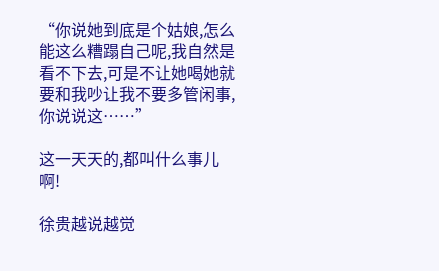“你说她到底是个姑娘,怎么能这么糟蹋自己呢,我自然是看不下去,可是不让她喝她就要和我吵让我不要多管闲事,你说说这……”

这一天天的,都叫什么事儿啊!

徐贵越说越觉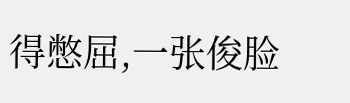得憋屈,一张俊脸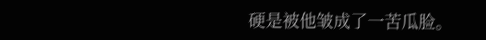硬是被他皱成了一苦瓜脸。